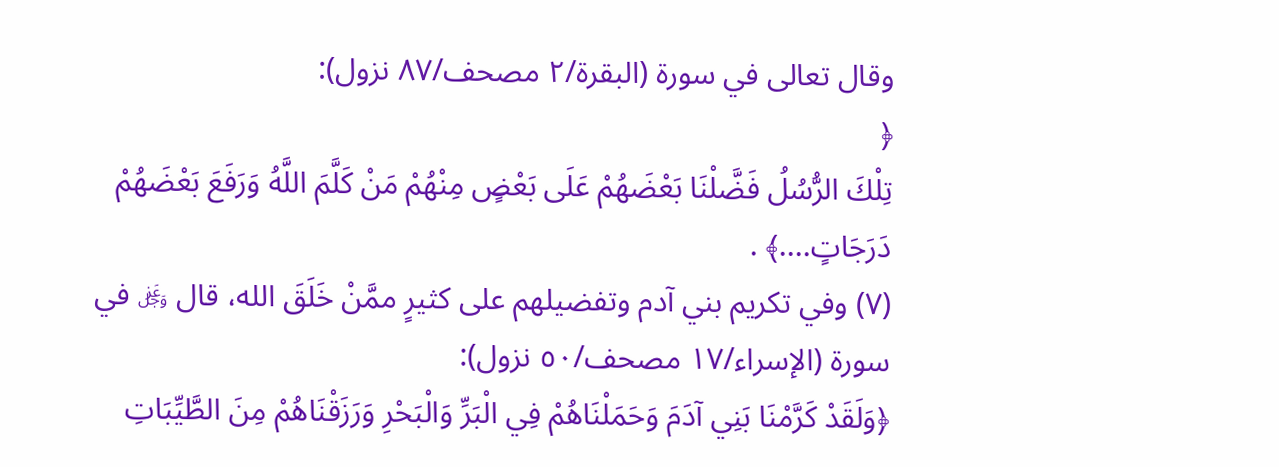وقال تعالى في سورة (البقرة/٢ مصحف/٨٧ نزول):
﴿
تِلْكَ الرُّسُلُ فَضَّلْنَا بَعْضَهُمْ عَلَى بَعْضٍ مِنْهُمْ مَنْ كَلَّمَ اللَّهُ وَرَفَعَ بَعْضَهُمْ دَرَجَاتٍ....﴾ .
(٧) وفي تكريم بني آدم وتفضيلهم على كثيرٍ ممَّنْ خَلَقَ الله، قال ﷿ في سورة (الإسراء/١٧ مصحف/٥٠ نزول):
﴿وَلَقَدْ كَرَّمْنَا بَنِي آدَمَ وَحَمَلْنَاهُمْ فِي الْبَرِّ وَالْبَحْرِ وَرَزَقْنَاهُمْ مِنَ الطَّيِّبَاتِ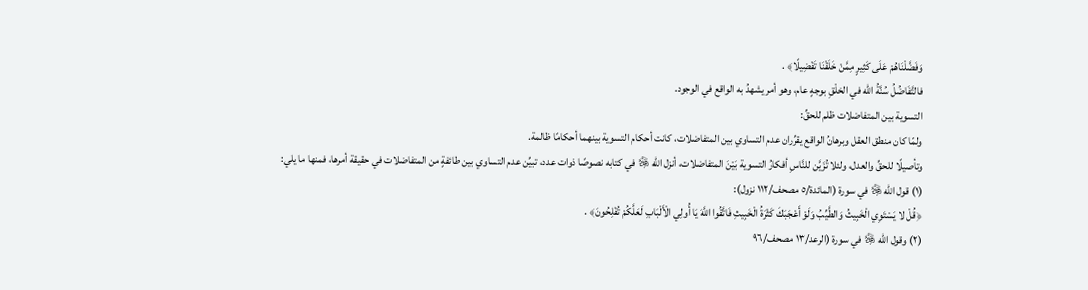وَفَضَّلْنَاهُمْ عَلَى كَثِيرٍ مِمَّنْ خَلَقْنَا تَفْضِيلًا﴾ .
فالتَّفَاضُلُ سُنَّةُ الله في الخلْقِ بوجهٍ عام، وهو أمر يشهدُ به الواقع في الوجود.
التسوية بين المتفاضلات ظلم للحقِّ:
ولمّا كان منطق العقل وبرهانُ الواقع يقرِّران عدم التساوي بين المتفاضلات، كانت أحكام التسوية بينهما أحكامًا ظالمة.
وتأصيلًا للحقِّ والعدل، ولئلا تُزَيَّن للنَّاسِ أفكارُ التسوية بَيْنَ المتفاضلات، أنزل الله ﷿ في كتابه نصوصًا ذوات عدد، تبيِّن عدم التساوي بين طائفةٍ من المتفاضلات في حقيقة أمرها، فمنها ما يلي:
(١) قول الله ﷿ في سورة (المائدة/٥ مصحف/١١٢ نزول):
﴿قُلْ لا يَسْتَوِي الْخَبِيثُ وَالطَّيِّبُ وَلَوْ أَعْجَبَكَ كَثْرَةُ الْخَبِيثِ فَاتَّقُوا اللَّهَ يَا أُولِي الْأَلْبَابِ لَعَلَّكُمْ تُفْلِحُونَ﴾ .
(٢) وقول الله ﷿ في سورة (الرعد/١٣ مصحف/٩٦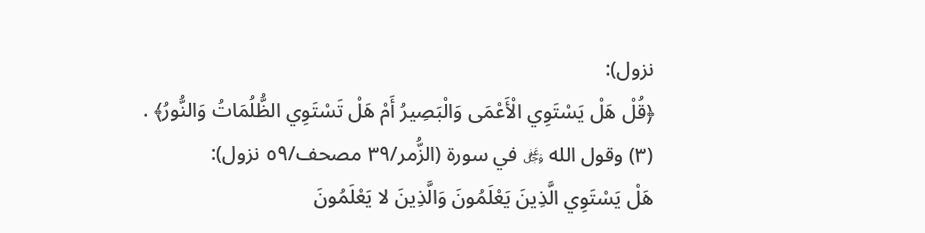نزول):
﴿قُلْ هَلْ يَسْتَوِي الْأَعْمَى وَالْبَصِيرُ أَمْ هَلْ تَسْتَوِي الظُّلُمَاتُ وَالنُّورُ﴾ .
(٣) وقول الله ﷿ في سورة (الزُّمر/٣٩ مصحف/٥٩ نزول):
هَلْ يَسْتَوِي الَّذِينَ يَعْلَمُونَ وَالَّذِينَ لا يَعْلَمُونَ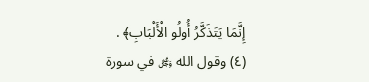إِنَّمَا يَتَذَكَّرُ أُولُو الْأَلْبَابِ﴾ .
(٤) وقول الله ﷿ في سورة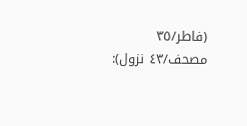(فاطر/٣٥ مصحف/٤٣ نزول):